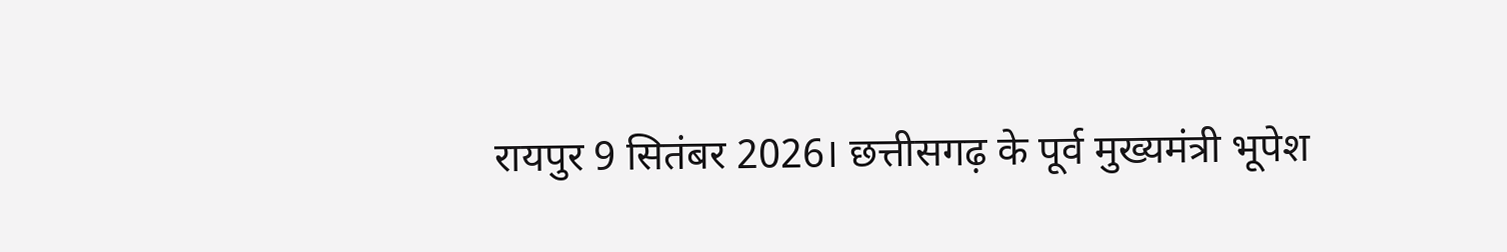रायपुर 9 सितंबर 2026। छत्तीसगढ़ के पूर्व मुख्यमंत्री भूपेश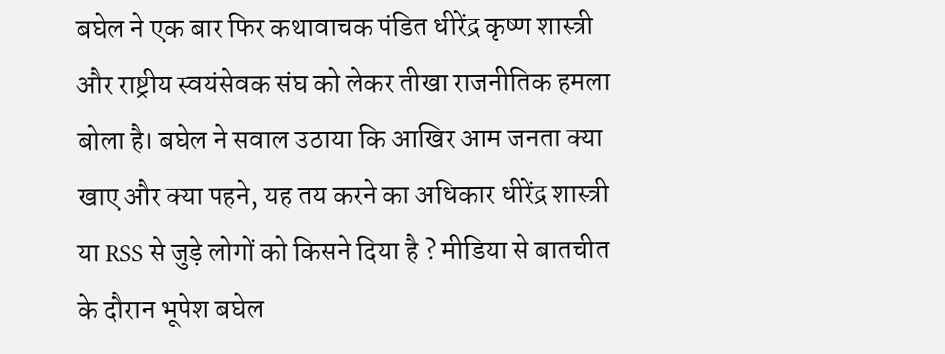बघेल ने एक बार फिर कथावाचक पंडित धीरेंद्र कृष्ण शास्त्री और राष्ट्रीय स्वयंसेवक संघ को लेकर तीखा राजनीतिक हमला बोला है। बघेल ने सवाल उठाया कि आखिर आम जनता क्या खाए और क्या पहने, यह तय करने का अधिकार धीरेंद्र शास्त्री या RSS से जुड़े लोगों को किसने दिया है ? मीडिया से बातचीत के दौरान भूपेश बघेल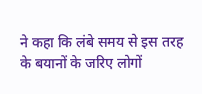ने कहा कि लंबे समय से इस तरह के बयानों के जरिए लोगों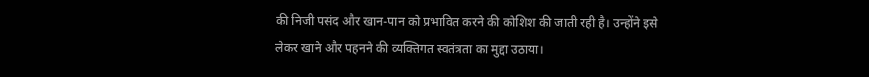की निजी पसंद और खान-पान को प्रभावित करने की कोशिश की जाती रही है। उन्होंने इसे लेकर खाने और पहनने की व्यक्तिगत स्वतंत्रता का मुद्दा उठाया।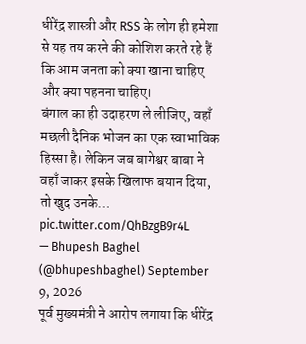धीरेंद्र शास्त्री और RSS के लोग ही हमेशा से यह तय करने की कोशिश करते रहे हैं कि आम जनता को क्या खाना चाहिए और क्या पहनना चाहिए।
बंगाल का ही उदाहरण ले लीजिए, वहाँ मछली दैनिक भोजन का एक स्वाभाविक हिस्सा है। लेकिन जब बागेश्वर बाबा ने वहाँ जाकर इसके खिलाफ बयान दिया, तो खुद उनके… pic.twitter.com/QhBzgB9r4L
— Bhupesh Baghel (@bhupeshbaghel) September 9, 2026
पूर्व मुख्यमंत्री ने आरोप लगाया कि धीरेंद्र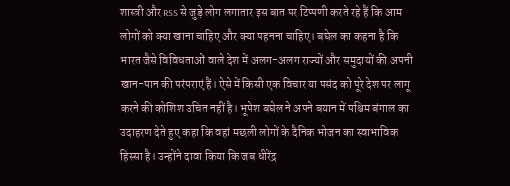शास्त्री और RSS से जुड़े लोग लगातार इस बात पर टिप्पणी करते रहे हैं कि आम लोगों को क्या खाना चाहिए और क्या पहनना चाहिए। बघेल का कहना है कि भारत जैसे विविधताओं वाले देश में अलग-अलग राज्यों और समुदायों की अपनी खान-पान की परंपराएं हैं। ऐसे में किसी एक विचार या पसंद को पूरे देश पर लागू करने की कोशिश उचित नहीं है। भूपेश बघेल ने अपने बयान में पश्चिम बंगाल का उदाहरण देते हुए कहा कि वहां मछली लोगों के दैनिक भोजन का स्वाभाविक हिस्सा है। उन्होंने दावा किया कि जब धीरेंद्र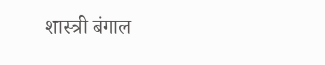शास्त्री बंगाल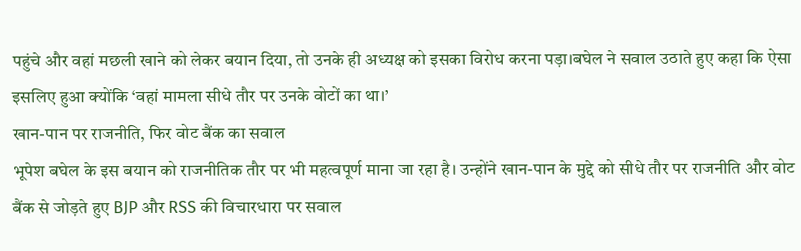पहुंचे और वहां मछली खाने को लेकर बयान दिया, तो उनके ही अध्यक्ष को इसका विरोध करना पड़ा।बघेल ने सवाल उठाते हुए कहा कि ऐसा इसलिए हुआ क्योंकि ‘वहां मामला सीधे तौर पर उनके वोटों का था।’
खान-पान पर राजनीति, फिर वोट बैंक का सवाल
भूपेश बघेल के इस बयान को राजनीतिक तौर पर भी महत्वपूर्ण माना जा रहा है। उन्होंने खान-पान के मुद्दे को सीधे तौर पर राजनीति और वोट बैंक से जोड़ते हुए BJP और RSS की विचारधारा पर सवाल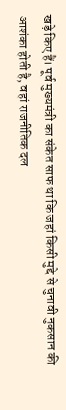खड़े किए हैं। पूर्व मुख्यमंत्री का संकेत साफ था कि जहां किसी मुद्दे से चुनावी नुकसान की आशंका होती है, वहां राजनीतिक दल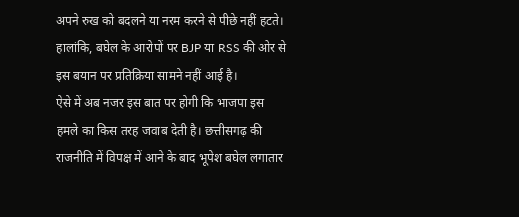अपने रुख को बदलने या नरम करने से पीछे नहीं हटते। हालांकि, बघेल के आरोपों पर BJP या RSS की ओर से इस बयान पर प्रतिक्रिया सामने नहीं आई है।
ऐसे में अब नजर इस बात पर होगी कि भाजपा इस हमले का किस तरह जवाब देती है। छत्तीसगढ़ की राजनीति में विपक्ष में आने के बाद भूपेश बघेल लगातार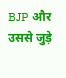BJP और उससे जुड़े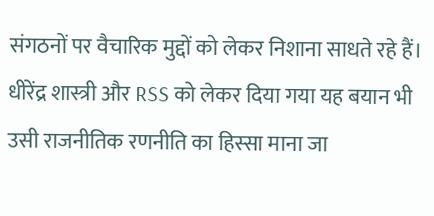संगठनों पर वैचारिक मुद्दों को लेकर निशाना साधते रहे हैं। धीरेंद्र शास्त्री और RSS को लेकर दिया गया यह बयान भी उसी राजनीतिक रणनीति का हिस्सा माना जा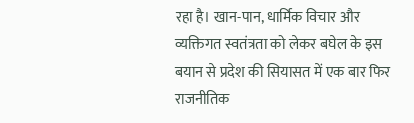रहा है। खान-पान, धार्मिक विचार और व्यक्तिगत स्वतंत्रता को लेकर बघेल के इस बयान से प्रदेश की सियासत में एक बार फिर राजनीतिक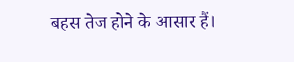बहस तेज होने के आसार हैं।